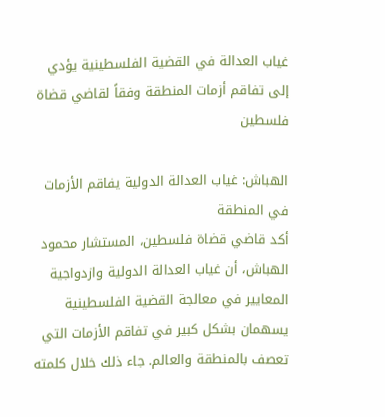غياب العدالة في القضية الفلسطينية يؤدي إلى تفاقم أزمات المنطقة وفقاً لقاضي قضاة فلسطين

الهباش: غياب العدالة الدولية يفاقم الأزمات في المنطقة
أكد قاضي قضاة فلسطين، المستشار محمود الهباش، أن غياب العدالة الدولية وازدواجية المعايير في معالجة القضية الفلسطينية يسهمان بشكل كبير في تفاقم الأزمات التي تعصف بالمنطقة والعالم. جاء ذلك خلال كلمته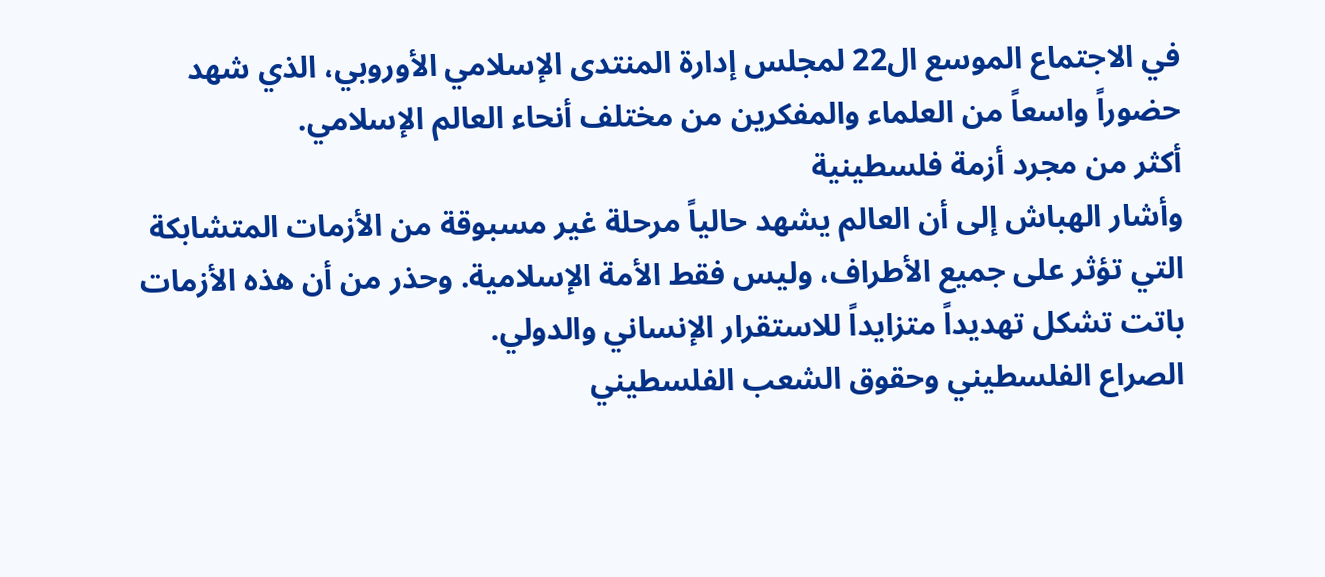في الاجتماع الموسع ال22 لمجلس إدارة المنتدى الإسلامي الأوروبي، الذي شهد حضوراً واسعاً من العلماء والمفكرين من مختلف أنحاء العالم الإسلامي.
أكثر من مجرد أزمة فلسطينية
وأشار الهباش إلى أن العالم يشهد حالياً مرحلة غير مسبوقة من الأزمات المتشابكة التي تؤثر على جميع الأطراف، وليس فقط الأمة الإسلامية. وحذر من أن هذه الأزمات باتت تشكل تهديداً متزايداً للاستقرار الإنساني والدولي.
الصراع الفلسطيني وحقوق الشعب الفلسطيني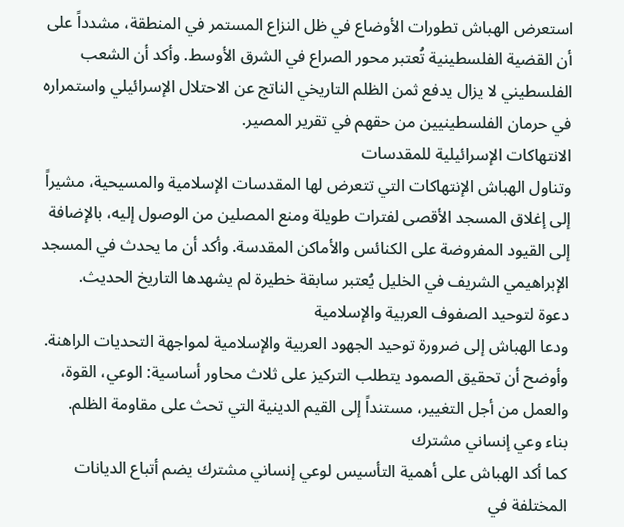استعرض الهباش تطورات الأوضاع في ظل النزاع المستمر في المنطقة، مشدداً على أن القضية الفلسطينية تُعتبر محور الصراع في الشرق الأوسط. وأكد أن الشعب الفلسطيني لا يزال يدفع ثمن الظلم التاريخي الناتج عن الاحتلال الإسرائيلي واستمراره في حرمان الفلسطينيين من حقهم في تقرير المصير.
الانتهاكات الإسرائيلية للمقدسات
وتناول الهباش الإنتهاكات التي تتعرض لها المقدسات الإسلامية والمسيحية، مشيراً إلى إغلاق المسجد الأقصى لفترات طويلة ومنع المصلين من الوصول إليه، بالإضافة إلى القيود المفروضة على الكنائس والأماكن المقدسة. وأكد أن ما يحدث في المسجد الإبراهيمي الشريف في الخليل يُعتبر سابقة خطيرة لم يشهدها التاريخ الحديث.
دعوة لتوحيد الصفوف العربية والإسلامية
ودعا الهباش إلى ضرورة توحيد الجهود العربية والإسلامية لمواجهة التحديات الراهنة. وأوضح أن تحقيق الصمود يتطلب التركيز على ثلاث محاور أساسية: الوعي، القوة، والعمل من أجل التغيير، مستنداً إلى القيم الدينية التي تحث على مقاومة الظلم.
بناء وعي إنساني مشترك
كما أكد الهباش على أهمية التأسيس لوعي إنساني مشترك يضم أتباع الديانات المختلفة في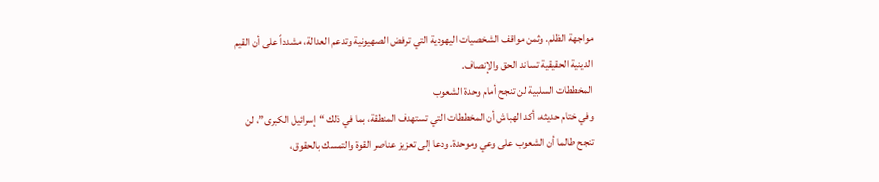مواجهة الظلم. وثمن مواقف الشخصيات اليهودية التي ترفض الصهيونية وتدعم العدالة، مشدداً على أن القيم الدينية الحقيقية تساند الحق والإنصاف.
المخططات السلبية لن تنجح أمام وحدة الشعوب
وفي ختام حديثه، أكد الهباش أن المخططات التي تستهدف المنطقة، بما في ذلك “إسرائيل الكبرى”، لن تنجح طالما أن الشعوب على وعي وموحدة. ودعا إلى تعزيز عناصر القوة والتمسك بالحقوق،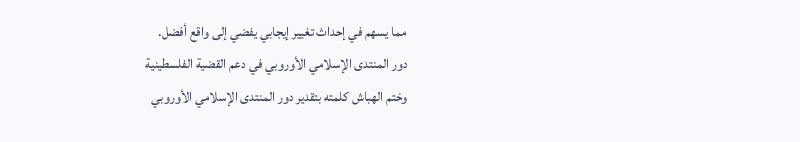مما يسهم في إحداث تغيير إيجابي يفضي إلى واقع أفضل.
دور المنتدى الإسلامي الأوروبي في دعم القضية الفلسطينية
وختم الهباش كلمته بتقدير دور المنتدى الإسلامي الأوروبي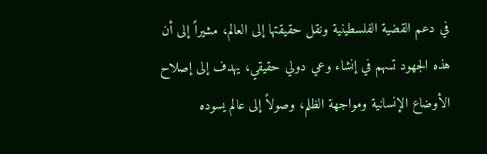في دعم القضية الفلسطينية ونقل حقيقتها إلى العالم، مشيراً إلى أن هذه الجهود تسهم في إنشاء وعي دولي حقيقي، يهدف إلى إصلاح الأوضاع الإنسانية ومواجهة الظلم، وصولاً إلى عالم يسوده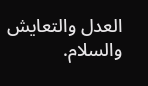العدل والتعايش والسلام.